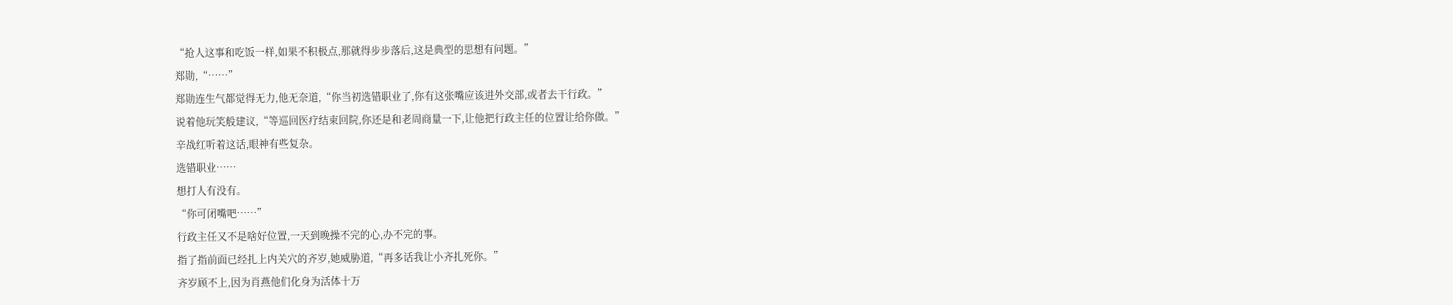“抢人这事和吃饭一样,如果不积极点,那就得步步落后,这是典型的思想有问题。”
郑勋,“……”
郑勋连生气都觉得无力,他无奈道,“你当初选错职业了,你有这张嘴应该进外交部,或者去干行政。”
说着他玩笑般建议,“等巡回医疗结束回院,你还是和老周商量一下,让他把行政主任的位置让给你做。”
辛战红听着这话,眼神有些复杂。
选错职业……
想打人有没有。
“你可闭嘴吧……”
行政主任又不是啥好位置,一天到晚操不完的心,办不完的事。
指了指前面已经扎上内关穴的齐岁,她威胁道,“再多话我让小齐扎死你。”
齐岁顾不上,因为肖燕他们化身为活体十万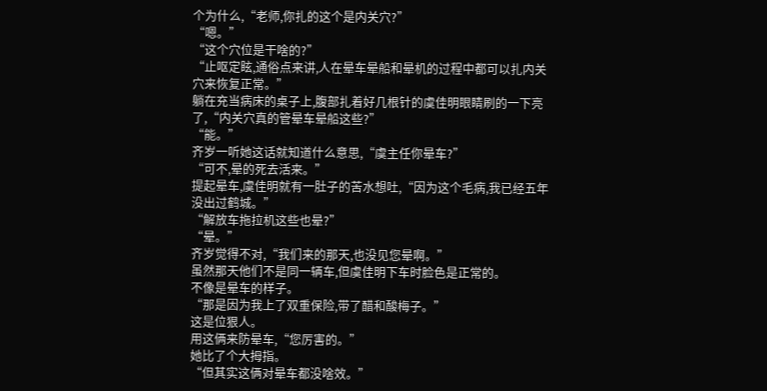个为什么,“老师,你扎的这个是内关穴?”
“嗯。”
“这个穴位是干啥的?”
“止呕定眩,通俗点来讲,人在晕车晕船和晕机的过程中都可以扎内关穴来恢复正常。”
躺在充当病床的桌子上,腹部扎着好几根针的虞佳明眼睛刷的一下亮了,“内关穴真的管晕车晕船这些?”
“能。”
齐岁一听她这话就知道什么意思,“虞主任你晕车?”
“可不,晕的死去活来。”
提起晕车,虞佳明就有一肚子的苦水想吐,“因为这个毛病,我已经五年没出过鹤城。”
“解放车拖拉机这些也晕?”
“晕。”
齐岁觉得不对,“我们来的那天,也没见您晕啊。”
虽然那天他们不是同一辆车,但虞佳明下车时脸色是正常的。
不像是晕车的样子。
“那是因为我上了双重保险,带了醋和酸梅子。”
这是位狠人。
用这俩来防晕车,“您厉害的。”
她比了个大拇指。
“但其实这俩对晕车都没啥效。”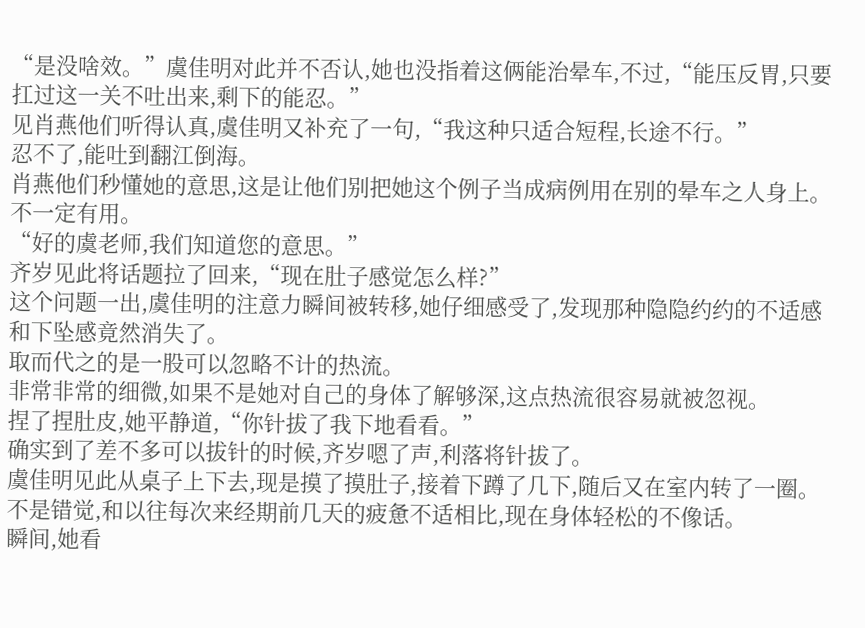“是没啥效。”虞佳明对此并不否认,她也没指着这俩能治晕车,不过,“能压反胃,只要扛过这一关不吐出来,剩下的能忍。”
见肖燕他们听得认真,虞佳明又补充了一句,“我这种只适合短程,长途不行。”
忍不了,能吐到翻江倒海。
肖燕他们秒懂她的意思,这是让他们别把她这个例子当成病例用在别的晕车之人身上。
不一定有用。
“好的虞老师,我们知道您的意思。”
齐岁见此将话题拉了回来,“现在肚子感觉怎么样?”
这个问题一出,虞佳明的注意力瞬间被转移,她仔细感受了,发现那种隐隐约约的不适感和下坠感竟然消失了。
取而代之的是一股可以忽略不计的热流。
非常非常的细微,如果不是她对自己的身体了解够深,这点热流很容易就被忽视。
捏了捏肚皮,她平静道,“你针拔了我下地看看。”
确实到了差不多可以拔针的时候,齐岁嗯了声,利落将针拔了。
虞佳明见此从桌子上下去,现是摸了摸肚子,接着下蹲了几下,随后又在室内转了一圈。
不是错觉,和以往每次来经期前几天的疲惫不适相比,现在身体轻松的不像话。
瞬间,她看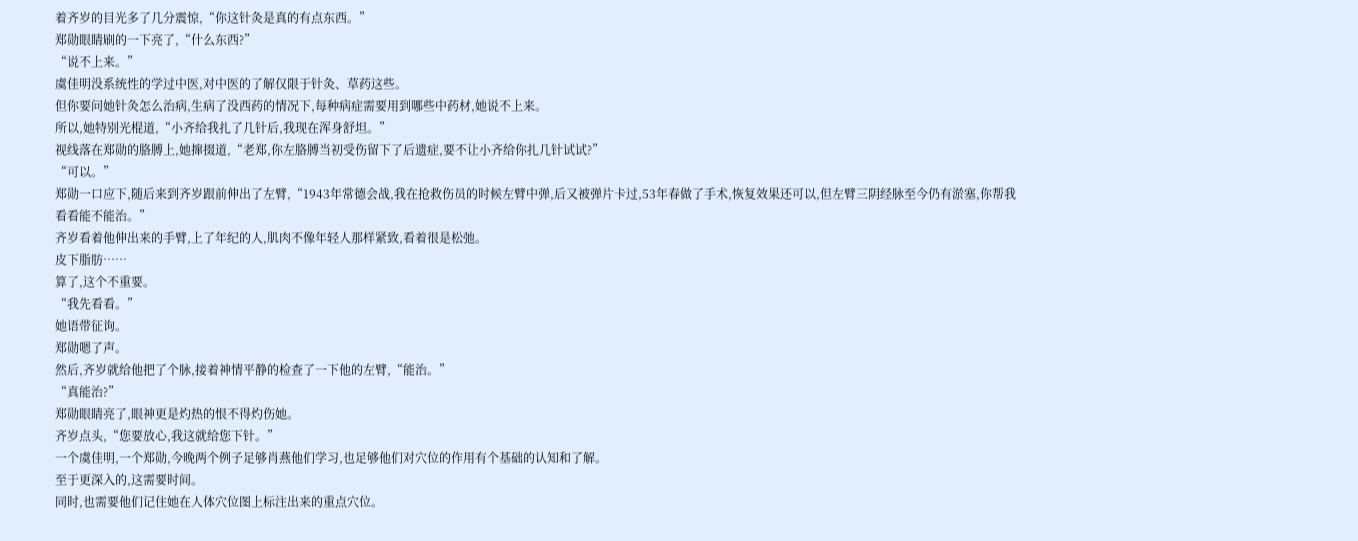着齐岁的目光多了几分震惊,“你这针灸是真的有点东西。”
郑勋眼睛刷的一下亮了,“什么东西?”
“说不上来。”
虞佳明没系统性的学过中医,对中医的了解仅限于针灸、草药这些。
但你要问她针灸怎么治病,生病了没西药的情况下,每种病症需要用到哪些中药材,她说不上来。
所以,她特别光棍道,“小齐给我扎了几针后,我现在浑身舒坦。”
视线落在郑勋的胳膊上,她撺掇道,“老郑,你左胳膊当初受伤留下了后遗症,要不让小齐给你扎几针试试?”
“可以。”
郑勋一口应下,随后来到齐岁跟前伸出了左臂,“1943年常德会战,我在抢救伤员的时候左臂中弹,后又被弹片卡过,53年春做了手术,恢复效果还可以,但左臂三阴经脉至今仍有淤塞,你帮我看看能不能治。”
齐岁看着他伸出来的手臂,上了年纪的人,肌肉不像年轻人那样紧致,看着很是松弛。
皮下脂肪……
算了,这个不重要。
“我先看看。”
她语带征询。
郑勋嗯了声。
然后,齐岁就给他把了个脉,接着神情平静的检查了一下他的左臂,“能治。”
“真能治?”
郑勋眼睛亮了,眼神更是灼热的恨不得灼伤她。
齐岁点头,“您要放心,我这就给您下针。”
一个虞佳明,一个郑勋,今晚两个例子足够肖燕他们学习,也足够他们对穴位的作用有个基础的认知和了解。
至于更深入的,这需要时间。
同时,也需要他们记住她在人体穴位图上标注出来的重点穴位。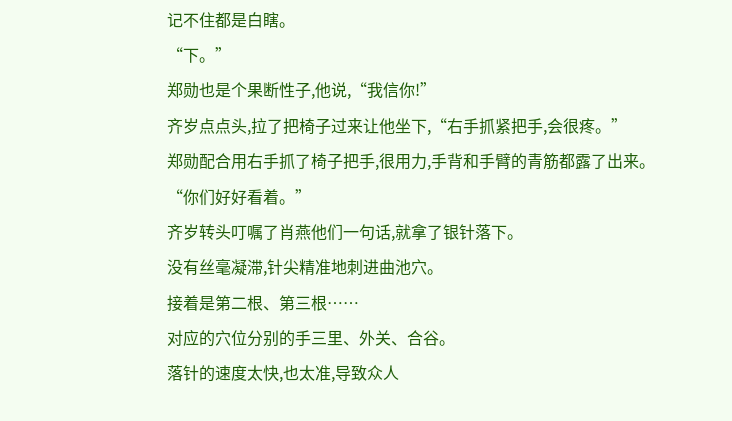记不住都是白瞎。
“下。”
郑勋也是个果断性子,他说,“我信你!”
齐岁点点头,拉了把椅子过来让他坐下,“右手抓紧把手,会很疼。”
郑勋配合用右手抓了椅子把手,很用力,手背和手臂的青筋都露了出来。
“你们好好看着。”
齐岁转头叮嘱了肖燕他们一句话,就拿了银针落下。
没有丝毫凝滞,针尖精准地刺进曲池穴。
接着是第二根、第三根……
对应的穴位分别的手三里、外关、合谷。
落针的速度太快,也太准,导致众人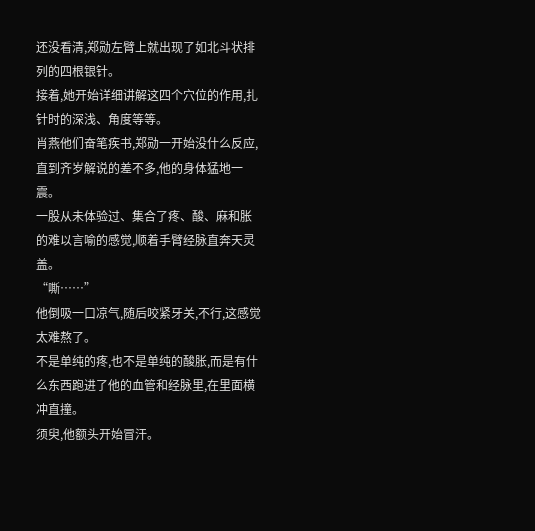还没看清,郑勋左臂上就出现了如北斗状排列的四根银针。
接着,她开始详细讲解这四个穴位的作用,扎针时的深浅、角度等等。
肖燕他们奋笔疾书,郑勋一开始没什么反应,直到齐岁解说的差不多,他的身体猛地一震。
一股从未体验过、集合了疼、酸、麻和胀的难以言喻的感觉,顺着手臂经脉直奔天灵盖。
“嘶……”
他倒吸一口凉气,随后咬紧牙关,不行,这感觉太难熬了。
不是单纯的疼,也不是单纯的酸胀,而是有什么东西跑进了他的血管和经脉里,在里面横冲直撞。
须臾,他额头开始冒汗。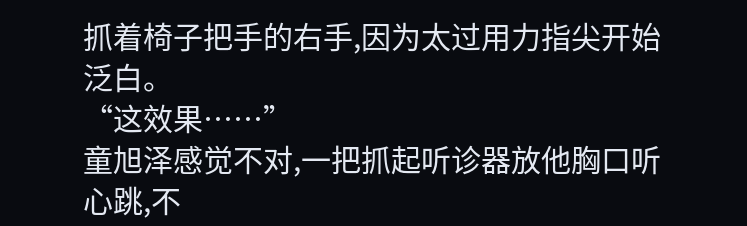抓着椅子把手的右手,因为太过用力指尖开始泛白。
“这效果……”
童旭泽感觉不对,一把抓起听诊器放他胸口听心跳,不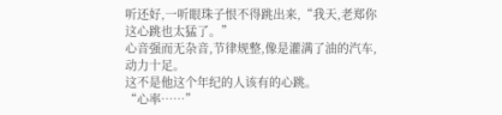听还好,一听眼珠子恨不得跳出来,“我天,老郑你这心跳也太猛了。”
心音强而无杂音,节律规整,像是灌满了油的汽车,动力十足。
这不是他这个年纪的人该有的心跳。
“心率……”